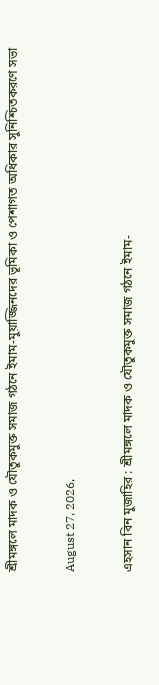শ্রীমঙ্গলে মাদক ও যৌতুকমুক্ত সমাজ গঠনে ইমাম-মুয়াজ্জিনদের ভূমিকা ও পেশাগত অধিকার সুনিশ্চিতকরণে সভা

August 27, 2026,

এহসান বিন মুজাহির : শ্রীমঙ্গলে মাদক ও যৌতুকমুক্ত সমাজ গঠনে ইমাম-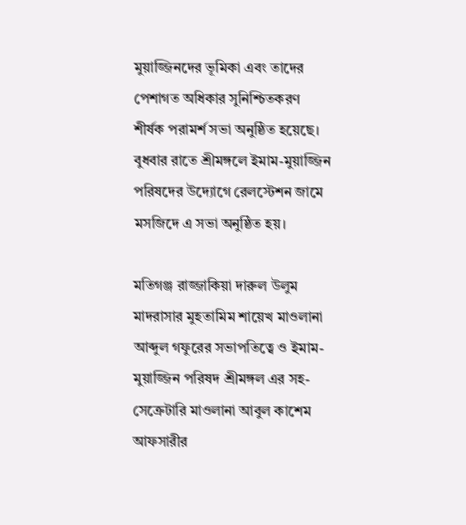মুয়াজ্জিনদের ভূমিকা এবং তাদের পেশাগত অধিকার সুনিশ্চিতকরণ শীর্ষক পরামর্শ সভা অনুষ্ঠিত হয়েছে। বুধবার রাতে শ্রীমঙ্গলে ইমাম-মুয়াজ্জিন পরিষদের উদ্যোগে রেলস্টেশন জামে মসজিদে এ সভা অনুষ্ঠিত হয়।

মতিগঞ্জ রাজ্জাকিয়া দারুল উলুম মাদরাসার মুহতামিম শায়েখ মাওলানা আব্দুল গফুরের সভাপতিত্বে ও ইমাম-মুয়াজ্জিন পরিষদ শ্রীমঙ্গল এর সহ-সেক্রেটারি মাওলানা আবুল কাশেম আফসারীর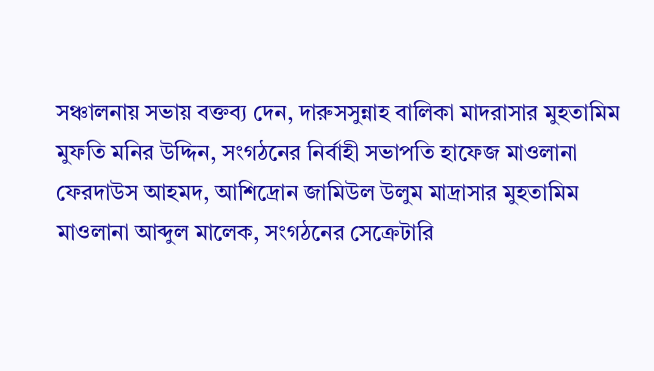সঞ্চালনায় সভায় বক্তব্য দেন, দারুসসুন্নাহ বালিকা মাদরাসার মুহতামিম মুফতি মনির উদ্দিন, সংগঠনের নির্বাহী সভাপতি হাফেজ মাওলানা ফেরদাউস আহমদ, আশিদ্রোন জামিউল উলুম মাদ্রাসার মুহতামিম মাওলানা আব্দুল মালেক, সংগঠনের সেক্রেটারি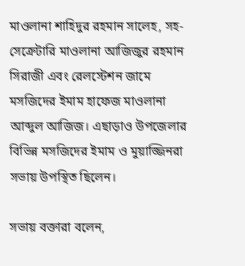মাওলানা শাহিদুর রহমান সালেহ, সহ-সেক্রেটারি মাওলানা আজিজুর রহমান সিরাজী এবং রেলস্টেশন জামে মসজিদের ইমাম হাফেজ মাওলানা আব্দুল আজিজ। এছাড়াও উপজেলার বিভিন্ন মসজিদের ইমাম ও মুয়াজ্জিনরা সভায় উপস্থিত ছিলেন।

সভায় বক্তারা বলেন,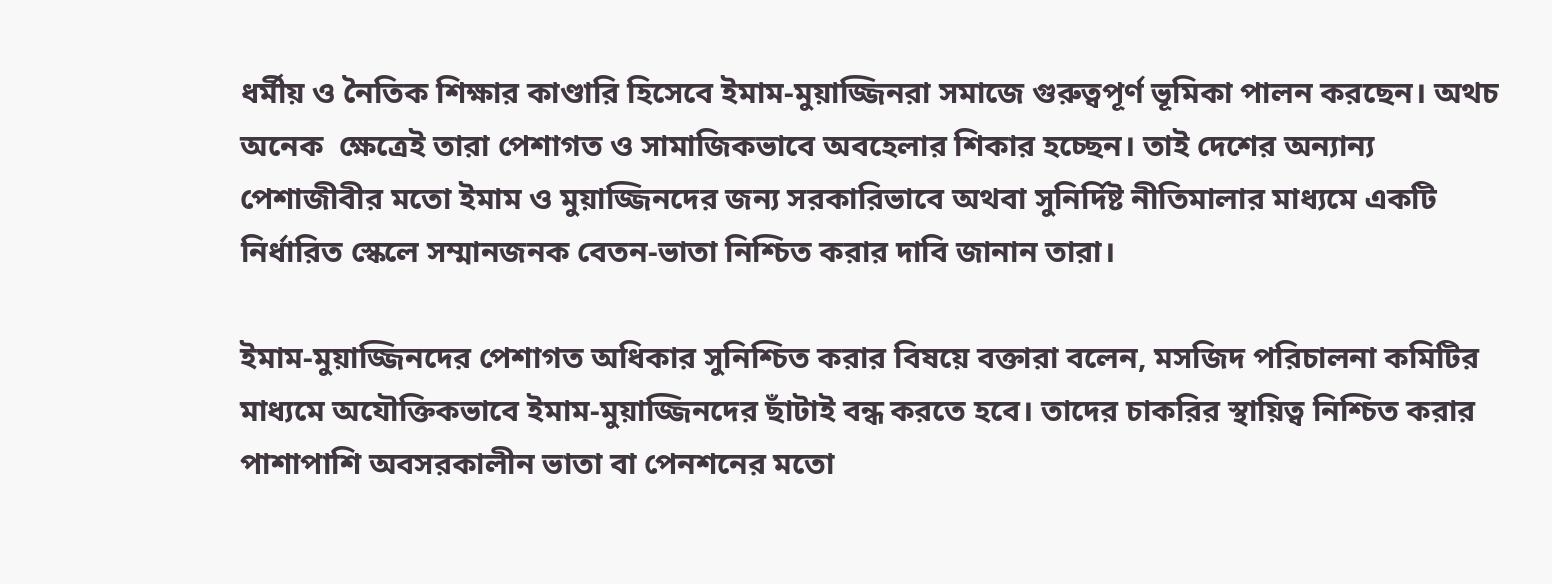ধর্মীয় ও নৈতিক শিক্ষার কাণ্ডারি হিসেবে ইমাম-মুয়াজ্জিনরা সমাজে গুরুত্বপূর্ণ ভূমিকা পালন করছেন। অথচ অনেক  ক্ষেত্রেই তারা পেশাগত ও সামাজিকভাবে অবহেলার শিকার হচ্ছেন। তাই দেশের অন্যান্য পেশাজীবীর মতো ইমাম ও মুয়াজ্জিনদের জন্য সরকারিভাবে অথবা সুনির্দিষ্ট নীতিমালার মাধ্যমে একটি নির্ধারিত স্কেলে সম্মানজনক বেতন-ভাতা নিশ্চিত করার দাবি জানান তারা।

ইমাম-মুয়াজ্জিনদের পেশাগত অধিকার সুনিশ্চিত করার বিষয়ে বক্তারা বলেন, মসজিদ পরিচালনা কমিটির মাধ্যমে অযৌক্তিকভাবে ইমাম-মুয়াজ্জিনদের ছাঁটাই বন্ধ করতে হবে। তাদের চাকরির স্থায়িত্ব নিশ্চিত করার পাশাপাশি অবসরকালীন ভাতা বা পেনশনের মতো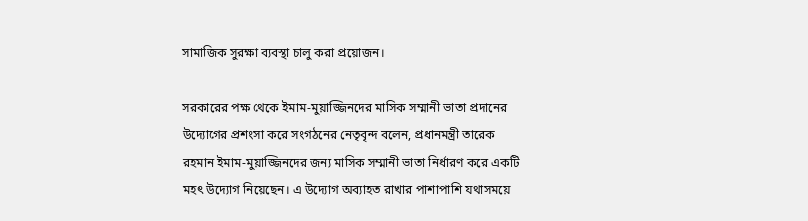সামাজিক সুরক্ষা ব্যবস্থা চালু করা প্রয়োজন।

সরকারের পক্ষ থেকে ইমাম-মুয়াজ্জিনদের মাসিক সম্মানী ভাতা প্রদানের উদ্যোগের প্রশংসা করে সংগঠনের নেতৃবৃন্দ বলেন, প্রধানমন্ত্রী তারেক রহমান ইমাম-মুয়াজ্জিনদের জন্য মাসিক সম্মানী ভাতা নির্ধারণ করে একটি মহৎ উদ্যোগ নিয়েছেন। এ উদ্যোগ অব্যাহত রাখার পাশাপাশি যথাসময়ে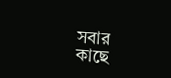সবার কাছে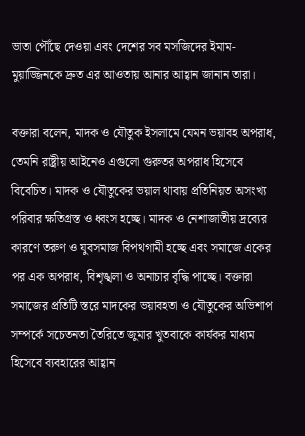ভাতা পৌঁছে দেওয়া এবং দেশের সব মসজিদের ইমাম-মুয়াজ্জিনকে দ্রুত এর আওতায় আনার আহ্বান জানান তারা।

বক্তারা বলেন, মাদক ও যৌতুক ইসলামে যেমন ভয়াবহ অপরাধ, তেমনি রাষ্ট্রীয় আইনেও এগুলো গুরুতর অপরাধ হিসেবে বিবেচিত। মাদক ও যৌতুকের ভয়াল থাবায় প্রতিনিয়ত অসংখ্য পরিবার ক্ষতিগ্রস্ত ও ধ্বংস হচ্ছে। মাদক ও নেশাজাতীয় দ্রব্যের কারণে তরুণ ও যুবসমাজ বিপথগামী হচ্ছে এবং সমাজে একের পর এক অপরাধ, বিশৃঙ্খলা ও অনাচার বৃদ্ধি পাচ্ছে। বক্তারা সমাজের প্রতিটি স্তরে মাদকের ভয়াবহতা ও যৌতুকের অভিশাপ সম্পর্কে সচেতনতা তৈরিতে জুমার খুতবাকে কার্যকর মাধ্যম হিসেবে ব্যবহারের আহ্বান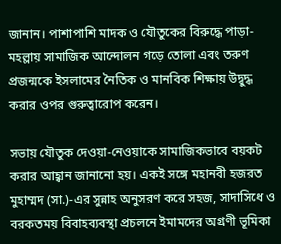জানান। পাশাপাশি মাদক ও যৌতুকের বিরুদ্ধে পাড়া-মহল্লায় সামাজিক আন্দোলন গড়ে তোলা এবং তরুণ প্রজন্মকে ইসলামের নৈতিক ও মানবিক শিক্ষায় উদ্বুদ্ধ করার ওপর গুরুত্বারোপ করেন।

সভায় যৌতুক দেওয়া-নেওয়াকে সামাজিকভাবে বয়কট করার আহ্বান জানানো হয়। একই সঙ্গে মহানবী হজরত মুহাম্মদ (সা.)-এর সুন্নাহ অনুসরণ করে সহজ, সাদাসিধে ও বরকতময় বিবাহব্যবস্থা প্রচলনে ইমামদের অগ্রণী ভূমিকা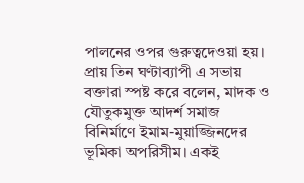পালনের ওপর গুরুত্বদেওয়া হয়। প্রায় তিন ঘণ্টাব্যাপী এ সভায় বক্তারা স্পষ্ট করে বলেন, মাদক ও  যৌতুকমুক্ত আদর্শ সমাজ বিনির্মাণে ইমাম-মুয়াজ্জিনদের ভূমিকা অপরিসীম। একই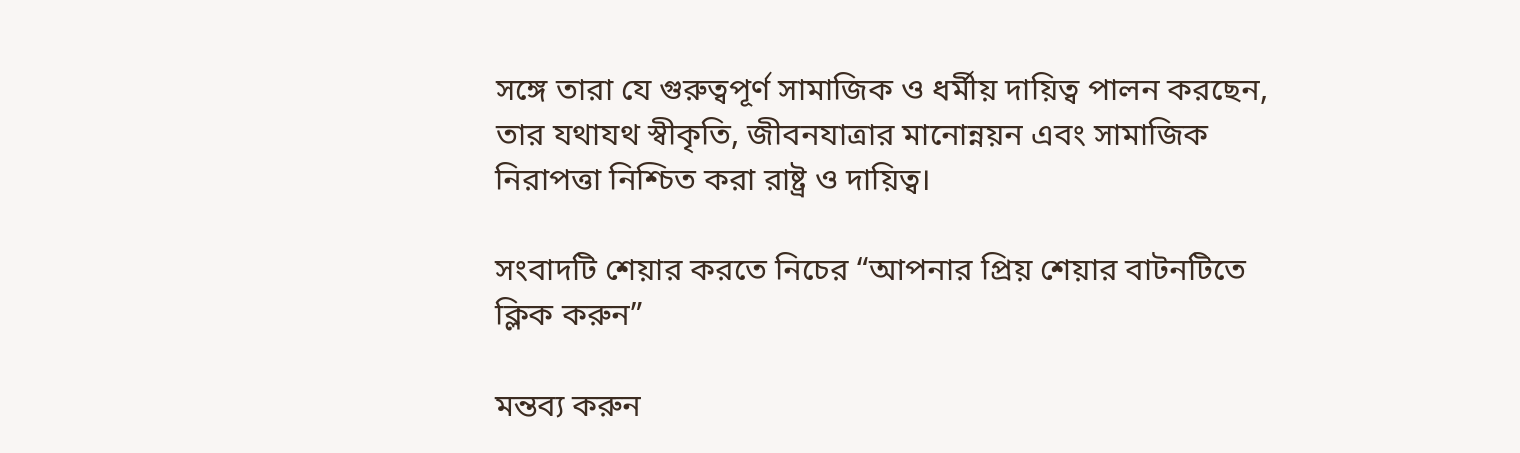সঙ্গে তারা যে গুরুত্বপূর্ণ সামাজিক ও ধর্মীয় দায়িত্ব পালন করছেন, তার যথাযথ স্বীকৃতি, জীবনযাত্রার মানোন্নয়ন এবং সামাজিক নিরাপত্তা নিশ্চিত করা রাষ্ট্র ও দায়িত্ব।

সংবাদটি শেয়ার করতে নিচের “আপনার প্রিয় শেয়ার বাটনটিতে ক্লিক করুন”

মন্তব্য করুন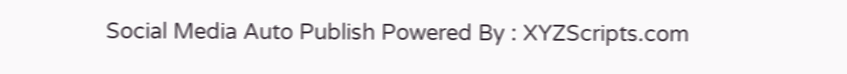Social Media Auto Publish Powered By : XYZScripts.com